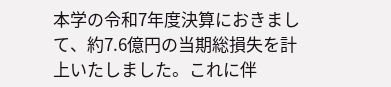本学の令和7年度決算におきまして、約7.6億円の当期総損失を計上いたしました。これに伴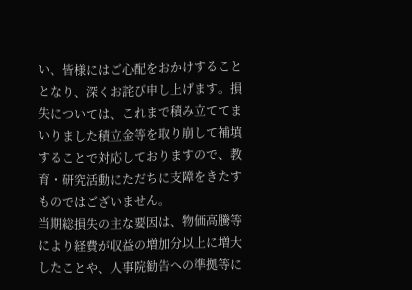い、皆様にはご心配をおかけすることとなり、深くお詫び申し上げます。損失については、これまで積み立ててまいりました積立金等を取り崩して補填することで対応しておりますので、教育・研究活動にただちに支障をきたすものではございません。
当期総損失の主な要因は、物価高騰等により経費が収益の増加分以上に増大したことや、人事院勧告への準拠等に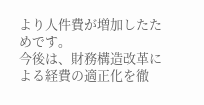より人件費が増加したためです。
今後は、財務構造改革による経費の適正化を徹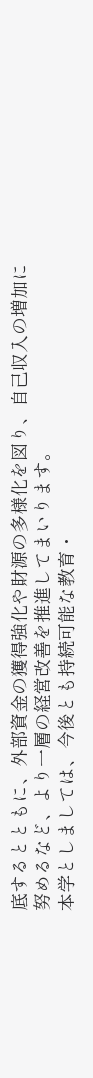底するとともに、外部資金の獲得強化や財源の多様化を図り、自己収入の増加に努めるなど、より一層の経営改善を推進してまいります。
本学としましては、今後とも持続可能な教育・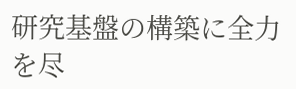研究基盤の構築に全力を尽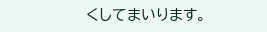くしてまいります。